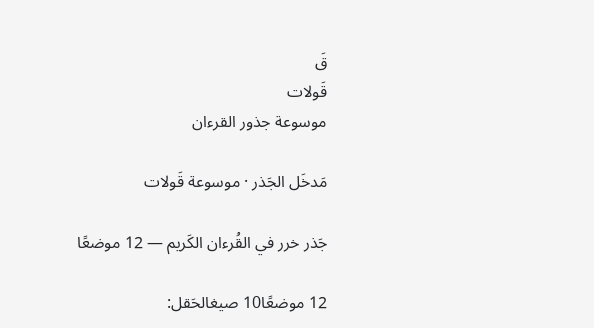قَ
قَولات
موسوعة جذور القرءان

مَدخَل الجَذر · موسوعة قَولات

جَذر خرر في القُرءان الكَريم — 12 موضعًا

12 موضعًا10 صيغالحَقل: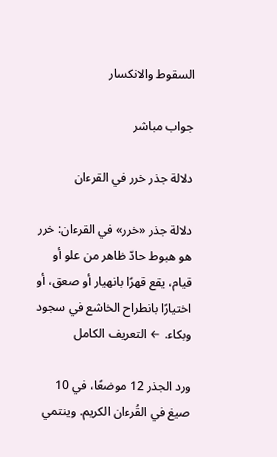السقوط والانكسار

جواب مباشر

دلالة جذر خرر في القرءان

دلالة جذر «خرر» في القرءان: خرر هو هبوط حادّ ظاهر من علو أو قيام، يقع قهرًا بانهيار أو صعق، أو اختيارًا بانطراح الخاشع في سجود وبكاء. ← التعريف الكامل

ورد الجذر 12 موضعًا، في 10 صيغ في القُرءان الكريم. وينتمي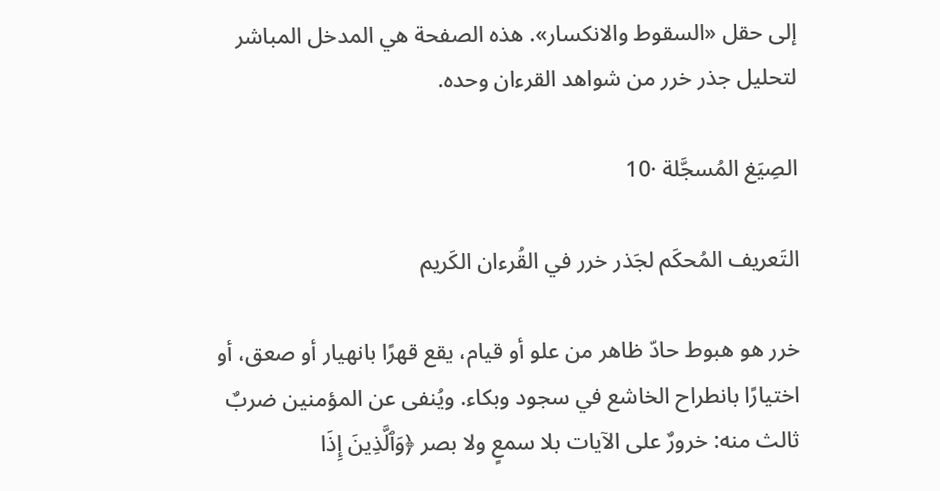إلى حقل «السقوط والانكسار». هذه الصفحة هي المدخل المباشر لتحليل جذر خرر من شواهد القرءان وحده.

الصِيَغ المُسجَّلة ·10

التَعريف المُحكَم لجَذر خرر في القُرءان الكَريم

خرر هو هبوط حادّ ظاهر من علو أو قيام، يقع قهرًا بانهيار أو صعق، أو اختيارًا بانطراح الخاشع في سجود وبكاء. ويُنفى عن المؤمنين ضربٌ ثالث منه: خرورٌ على الآيات بلا سمعٍ ولا بصر ﴿وَٱلَّذِينَ إِذَا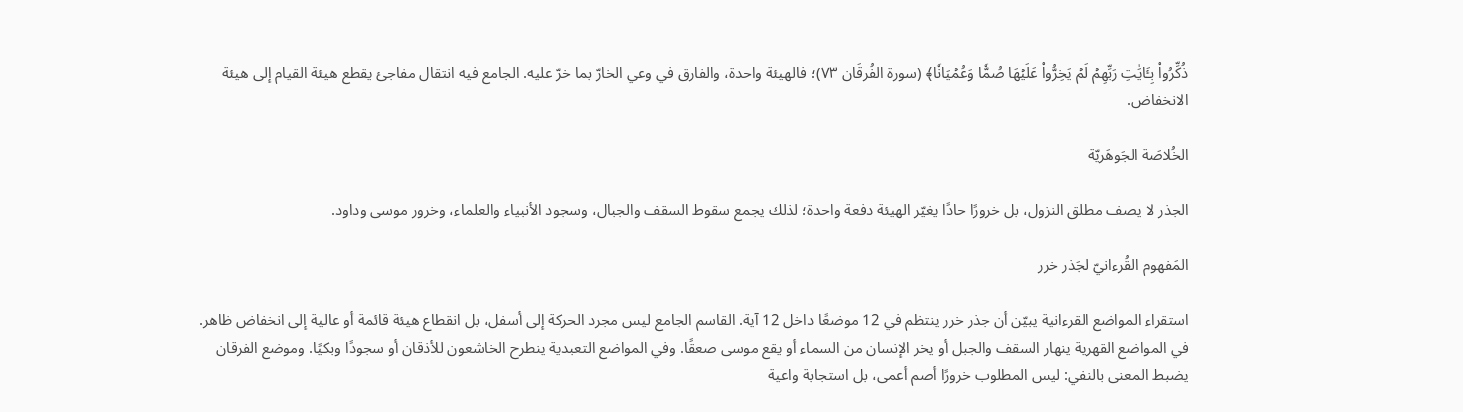ذُكِّرُواْ بِـَٔايَٰتِ رَبِّهِمۡ لَمۡ يَخِرُّواْ عَلَيۡهَا صُمّٗا وَعُمۡيَانٗا﴾ (سورة الفُرقَان ٧٣)؛ فالهيئة واحدة، والفارق في وعي الخارّ بما خرّ عليه. الجامع فيه انتقال مفاجئ يقطع هيئة القيام إلى هيئة الانخفاض.

الخُلاصَة الجَوهَريّة

الجذر لا يصف مطلق النزول، بل خرورًا حادًا يغيّر الهيئة دفعة واحدة؛ لذلك يجمع سقوط السقف والجبال، وسجود الأنبياء والعلماء، وخرور موسى وداود.

المَفهوم القُرءانيّ لجَذر خرر

استقراء المواضع القرءانية يبيّن أن جذر خرر ينتظم في 12 موضعًا داخل 12 آية. القاسم الجامع ليس مجرد الحركة إلى أسفل، بل انقطاع هيئة قائمة أو عالية إلى انخفاض ظاهر. في المواضع القهرية ينهار السقف والجبل أو يخر الإنسان من السماء أو يقع موسى صعقًا. وفي المواضع التعبدية ينطرح الخاشعون للأذقان أو سجودًا وبكيًا. وموضع الفرقان يضبط المعنى بالنفي: ليس المطلوب خرورًا أصم أعمى، بل استجابة واعية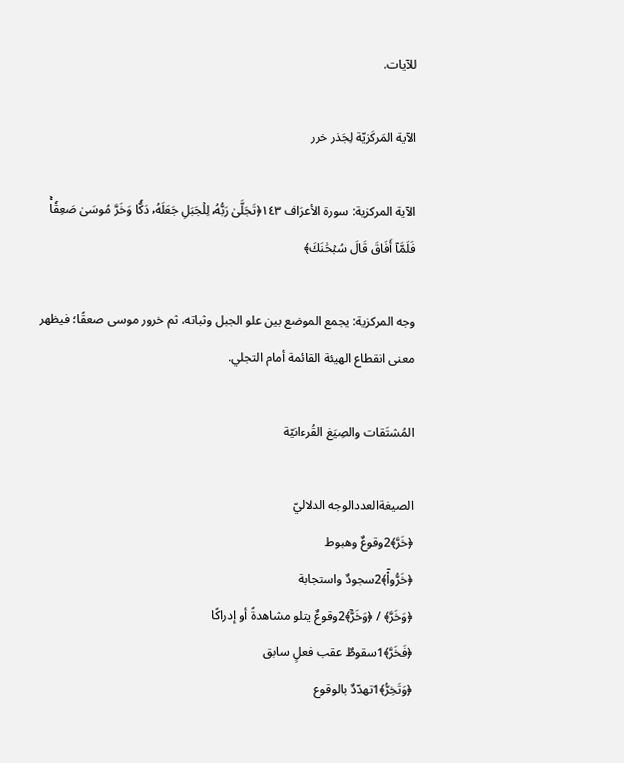للآيات.

الآية المَركَزيّة لِجَذر خرر

الآية المركزية: سورة الأعرَاف ١٤٣﴿تَجَلَّىٰ رَبُّهُۥ لِلۡجَبَلِ جَعَلَهُۥ دَكّٗا وَخَرَّ مُوسَىٰ صَعِقٗاۚ فَلَمَّآ أَفَاقَ قَالَ سُبۡحَٰنَكَ﴾

وجه المركزية: يجمع الموضع بين علو الجبل وثباته، ثم خرور موسى صعقًا؛ فيظهر معنى انقطاع الهيئة القائمة أمام التجلي.

المُشتَقات والصِيَغ القُرءانيّة

الصيغةالعددالوجه الدلاليّ
﴿خَرَّ﴾2وقوعٌ وهبوط
﴿خَرُّواْۤ﴾2سجودٌ واستجابة
﴿وَخَرَّ﴾ / ﴿وَخَرَّۤ﴾2وقوعٌ يتلو مشاهدةً أو إدراكًا
﴿فَخَرَّ﴾1سقوطٌ عقب فعلٍ سابق
﴿وَتَخِرُّ﴾1تهدّدٌ بالوقوع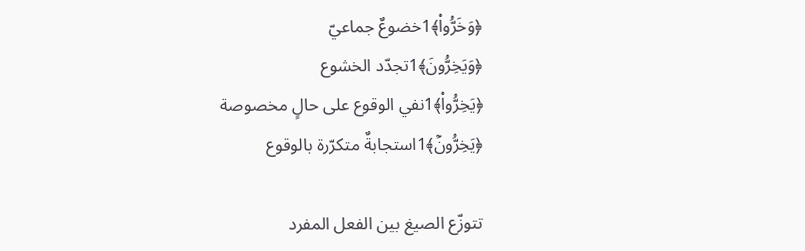﴿وَخَرُّواْ﴾1خضوعٌ جماعيّ
﴿وَيَخِرُّونَ﴾1تجدّد الخشوع
﴿يَخِرُّواْ﴾1نفي الوقوع على حالٍ مخصوصة
﴿يَخِرُّونَۤ﴾1استجابةٌ متكرّرة بالوقوع

تتوزّع الصيغ بين الفعل المفرد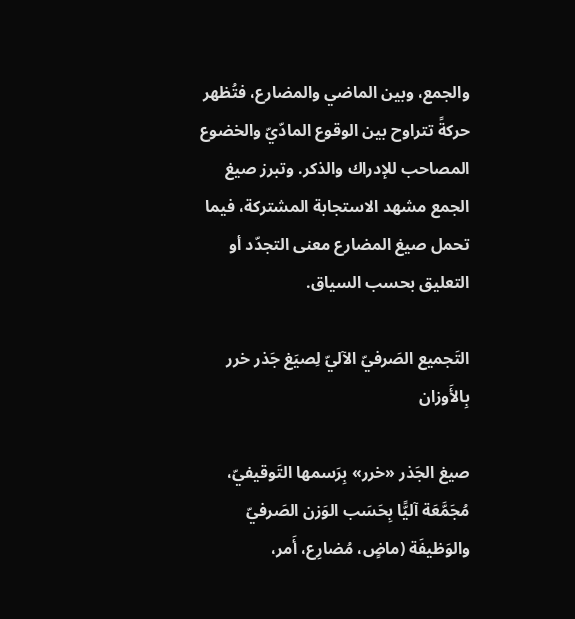والجمع، وبين الماضي والمضارع، فتُظهر حركةً تتراوح بين الوقوع المادّيّ والخضوع المصاحب للإدراك والذكر. وتبرز صيغ الجمع مشهد الاستجابة المشتركة، فيما تحمل صيغ المضارع معنى التجدّد أو التعليق بحسب السياق.

التَجميع الصَرفيّ الآليّ لِصيَغ جَذر خرر بِالأَوزان

صيغ الجَذر «خرر» بِرَسمها التَوقيفيّ، مُجَمَّعَة آليًّا بِحَسَب الوَزن الصَرفيّ والوَظيفَة (ماضٍ، مُضارِع، أَمر،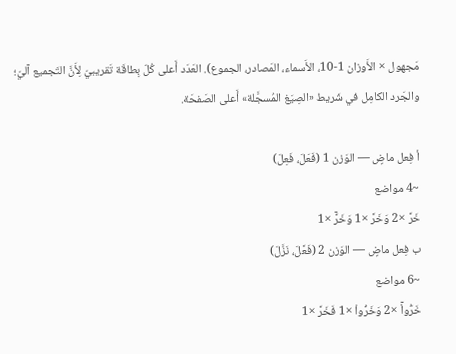مَجهول × الأَوزان 1-10، الأَسماء، المَصادر، الجموع). العَدَد أَعلى كُلّ بِطاقَة تَقريبيّ لِأَنَّ التَجميع آليّ؛ والجَرد الكامِل في شَريط «الصِيَغ المُسجَّلة» أَعلى الصَفحَة.

أ فِعل ماضٍ — الوَزن 1 (فَعَلَ، فَعِلَ)
~4 مواضع
خَرَّ ×2 وَخَرَّ ×1 وَخَرَّۤ ×1
ب فِعل ماضٍ — الوَزن 2 (فَعَّلَ، نَزَّلَ)
~6 مواضع
خَرُّواْۤ ×2 وَخَرُّواْ ×1 فَخَرَّ ×1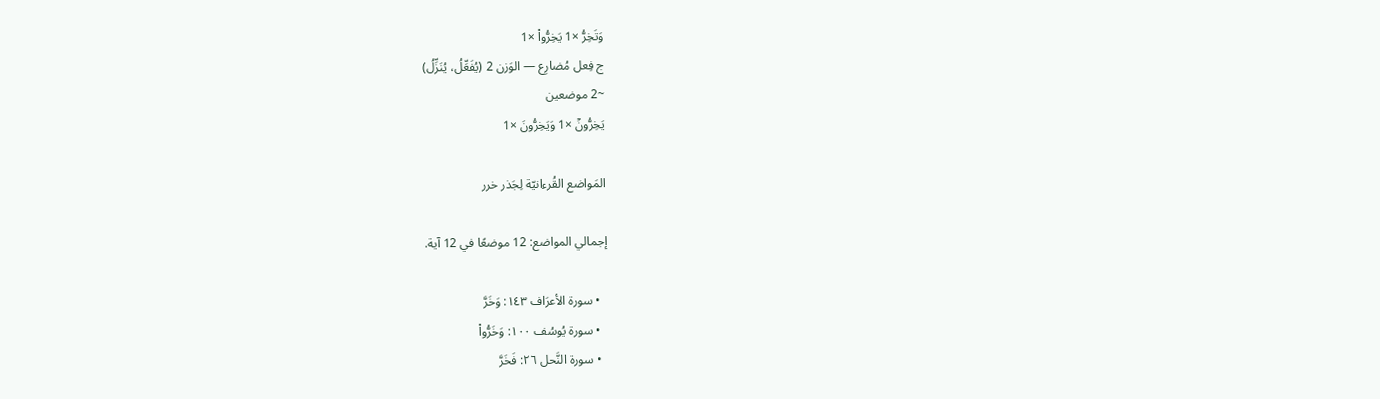وَتَخِرُّ ×1 يَخِرُّواْ ×1
ج فِعل مُضارِع — الوَزن 2 (يُفَعِّلُ، يُنَزِّلُ)
~2 موضعين
يَخِرُّونَۤ ×1 وَيَخِرُّونَ ×1

المَواضع القُرءانيّة لِجَذر خرر

إجمالي المواضع: 12 موضعًا في 12 آية.

  • سورة الأعرَاف ١٤٣: وَخَرَّ
  • سورة يُوسُف ١٠٠: وَخَرُّواْ
  • سورة النَّحل ٢٦: فَخَرَّ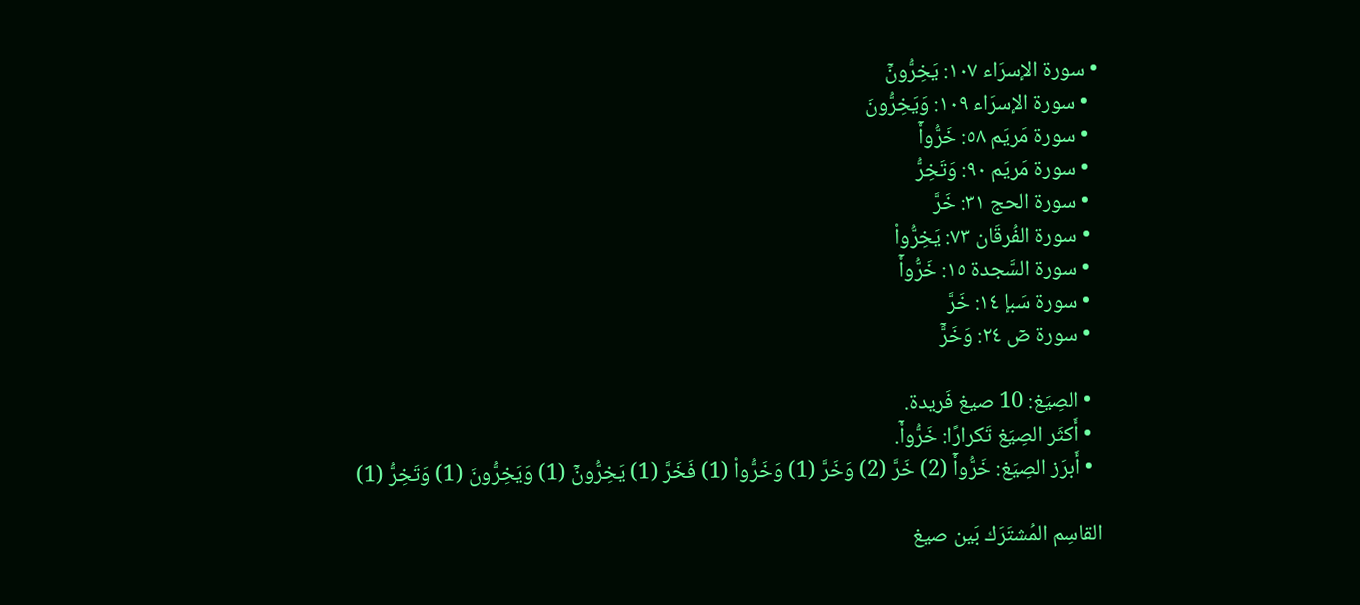• سورة الإسرَاء ١٠٧: يَخِرُّونَۤ
  • سورة الإسرَاء ١٠٩: وَيَخِرُّونَ
  • سورة مَريَم ٥٨: خَرُّواْۤ
  • سورة مَريَم ٩٠: وَتَخِرُّ
  • سورة الحج ٣١: خَرَّ
  • سورة الفُرقَان ٧٣: يَخِرُّواْ
  • سورة السَّجدة ١٥: خَرُّواْۤ
  • سورة سَبإ ١٤: خَرَّ
  • سورة صٓ ٢٤: وَخَرَّۤ

  • الصِيَغ: 10 صيغ فَريدة.
  • أَكثَر الصِيَغ تَكرارًا: خَرُّواْۤ.
  • أَبرَز الصِيَغ: خَرُّواْۤ (2) خَرَّ (2) وَخَرَّ (1) وَخَرُّواْ (1) فَخَرَّ (1) يَخِرُّونَۤ (1) وَيَخِرُّونَ (1) وَتَخِرُّ (1)

القاسِم المُشتَرَك بَين صيغ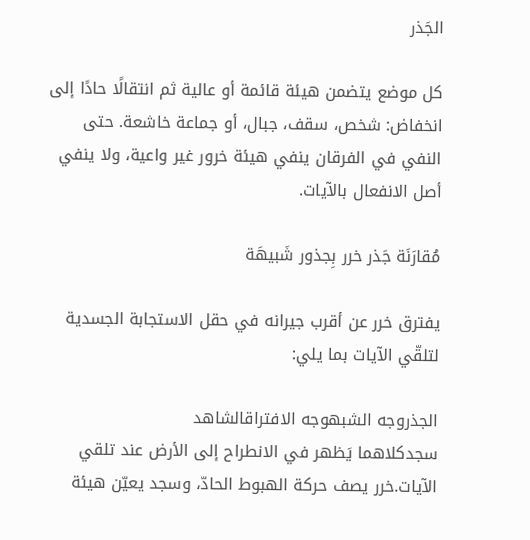الجَذر

كل موضع يتضمن هيئة قائمة أو عالية ثم انتقالًا حادًا إلى انخفاض: شخص، سقف، جبال، أو جماعة خاشعة. حتى النفي في الفرقان ينفي هيئة خرور غير واعية، ولا ينفي أصل الانفعال بالآيات.

مُقارَنَة جَذر خرر بِجذور شَبيهَة

يفترق خرر عن أقرب جيرانه في حقل الاستجابة الجسدية لتلقّي الآيات بما يلي:

الجذروجه الشبهوجه الافتراقالشاهد
سجدكلاهما يَظهر في الانطراح إلى الأرض عند تلقي الآيات.خرر يصف حركة الهبوط الحادّ، وسجد يعيّن هيئة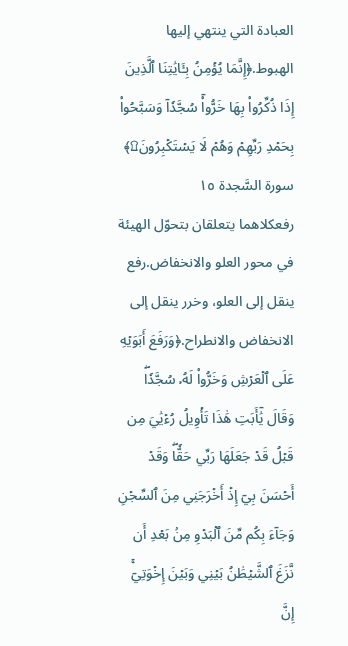العبادة التي ينتهي إليها الهبوط.﴿إِنَّمَا يُؤۡمِنُ بِـَٔايَٰتِنَا ٱلَّذِينَ إِذَا ذُكِّرُواْ بِهَا خَرُّواْۤ سُجَّدٗاۤ وَسَبَّحُواْ بِحَمۡدِ رَبِّهِمۡ وَهُمۡ لَا يَسۡتَكۡبِرُونَ۩﴾ سورة السَّجدة ١٥
رفعكلاهما يتعلقان بتحوّل الهيئة في محور العلو والانخفاض.رفع ينقل إلى العلو، وخرر ينقل إلى الانخفاض والانطراح.﴿وَرَفَعَ أَبَوَيۡهِ عَلَى ٱلۡعَرۡشِ وَخَرُّواْ لَهُۥ سُجَّدٗاۖ وَقَالَ يَٰٓأَبَتِ هَٰذَا تَأۡوِيلُ رُءۡيَٰيَ مِن قَبۡلُ قَدۡ جَعَلَهَا رَبِّي حَقّٗاۖ وَقَدۡ أَحۡسَنَ بِيٓ إِذۡ أَخۡرَجَنِي مِنَ ٱلسِّجۡنِ وَجَآءَ بِكُم مِّنَ ٱلۡبَدۡوِ مِنۢ بَعۡدِ أَن نَّزَغَ ٱلشَّيۡطَٰنُ بَيۡنِي وَبَيۡنَ إِخۡوَتِيٓۚ إِنَّ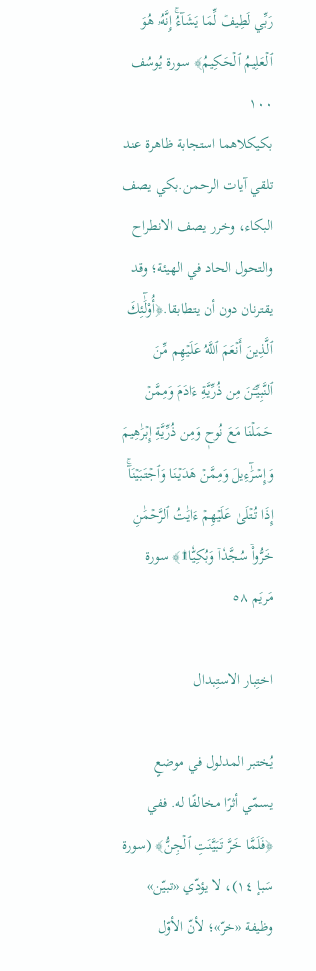رَبِّي لَطِيفٞ لِّمَا يَشَآءُۚ إِنَّهُۥ هُوَ ٱلۡعَلِيمُ ٱلۡحَكِيمُ﴾ سورة يُوسُف ١٠٠
بكيكلاهما استجابة ظاهرة عند تلقي آيات الرحمن.بكي يصف البكاء، وخرر يصف الانطراح والتحول الحاد في الهيئة؛ وقد يقترنان دون أن يتطابقا.﴿أُوْلَٰٓئِكَ ٱلَّذِينَ أَنۡعَمَ ٱللَّهُ عَلَيۡهِم مِّنَ ٱلنَّبِيِّـۧنَ مِن ذُرِّيَّةِ ءَادَمَ وَمِمَّنۡ حَمَلۡنَا مَعَ نُوحٖ وَمِن ذُرِّيَّةِ إِبۡرَٰهِيمَ وَإِسۡرَٰٓءِيلَ وَمِمَّنۡ هَدَيۡنَا وَٱجۡتَبَيۡنَآۚ إِذَا تُتۡلَىٰ عَلَيۡهِمۡ ءَايَٰتُ ٱلرَّحۡمَٰنِ خَرُّواْۤ سُجَّدٗاۤ وَبُكِيّٗا۩﴾ سورة مَريَم ٥٨

اختِبار الاستِبدال

يُختبر المدلول في موضعٍ يسمّي أثرًا مخالفًا له. ففي ﴿فَلَمَّا خَرَّ تَبَيَّنَتِ ٱلۡجِنُّ﴾ (سورة سَبإ ١٤)، لا يؤدّي «تبيّن» وظيفة «خرّ»؛ لأنّ الأوّل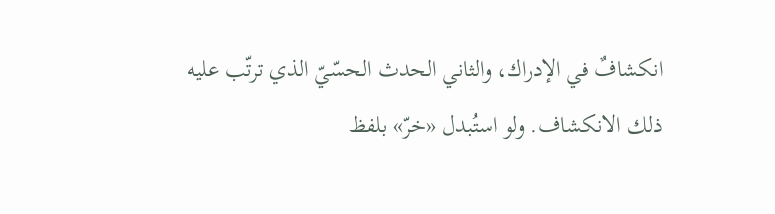انكشافٌ في الإدراك، والثاني الحدث الحسّيّ الذي ترتّب عليه ذلك الانكشاف. ولو استُبدل «خرّ» بلفظ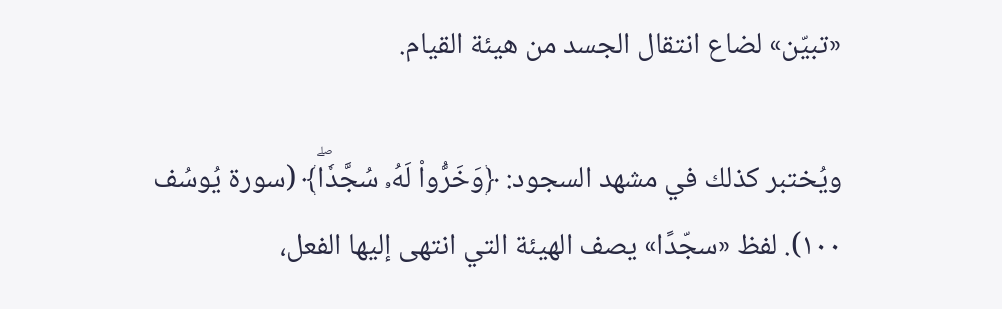«تبيّن» لضاع انتقال الجسد من هيئة القيام.

ويُختبر كذلك في مشهد السجود: ﴿وَخَرُّواْ لَهُۥ سُجَّدٗاۖ﴾ (سورة يُوسُف ١٠٠). لفظ «سجّدًا» يصف الهيئة التي انتهى إليها الفعل،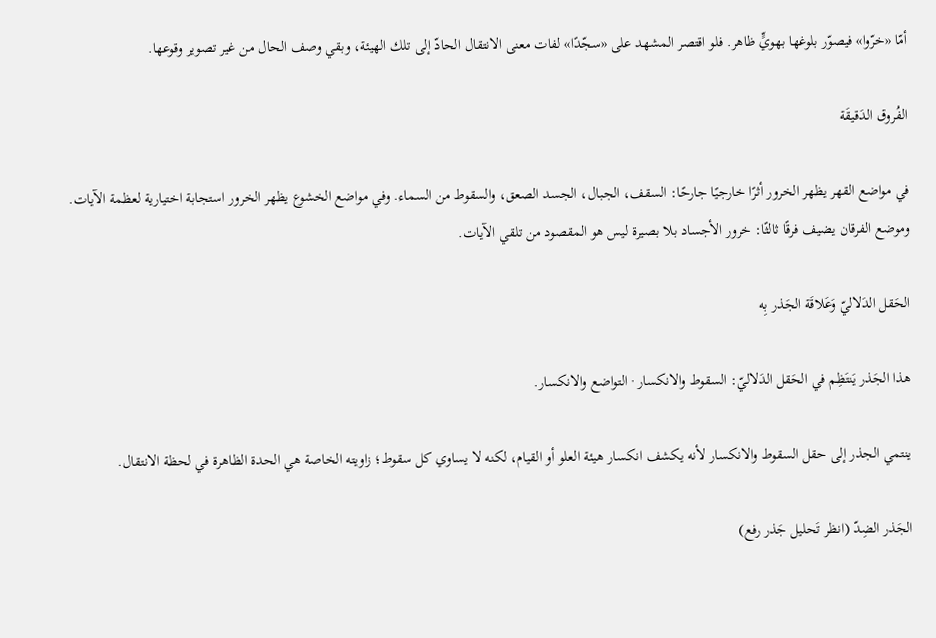أمّا «خرّوا» فيصوّر بلوغها بهويٍّ ظاهر. فلو اقتصر المشهد على «سجّدًا» لفات معنى الانتقال الحادّ إلى تلك الهيئة، وبقي وصف الحال من غير تصوير وقوعها.

الفُروق الدَقيقَة

في مواضع القهر يظهر الخرور أثرًا خارجيًا جارحًا: السقف، الجبال، الجسد الصعق، والسقوط من السماء. وفي مواضع الخشوع يظهر الخرور استجابة اختيارية لعظمة الآيات. وموضع الفرقان يضيف فرقًا ثالثًا: خرور الأجساد بلا بصيرة ليس هو المقصود من تلقي الآيات.

الحَقل الدَلاليّ وَعَلاقَة الجَذر بِه

هذا الجَذر يَنتَظِم في الحَقل الدَلاليّ: السقوط والانكسار · التواضع والانكسار.

ينتمي الجذر إلى حقل السقوط والانكسار لأنه يكشف انكسار هيئة العلو أو القيام، لكنه لا يساوي كل سقوط؛ زاويته الخاصة هي الحدة الظاهرة في لحظة الانتقال.

الجَذر الضِدّ (انظر تَحليل جَذر رفع)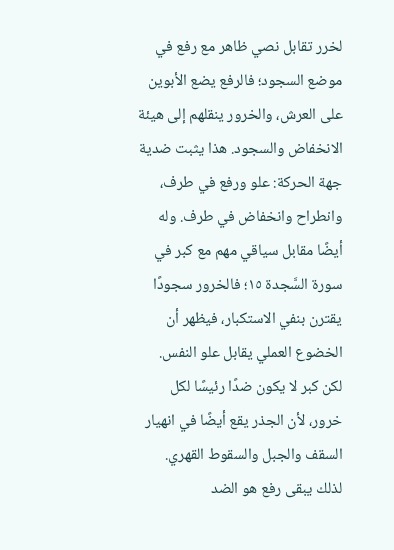لخرر تقابل نصي ظاهر مع رفع في موضع السجود؛ فالرفع يضع الأبوين على العرش، والخرور ينقلهم إلى هيئة الانخفاض والسجود. هذا يثبت ضدية جهة الحركة: علو ورفع في طرف، وانطراح وانخفاض في طرف. وله أيضًا مقابل سياقي مهم مع كبر في سورة السَّجدة ١٥؛ فالخرور سجودًا يقترن بنفي الاستكبار، فيظهر أن الخضوع العملي يقابل علو النفس. لكن كبر لا يكون ضدًا رئيسًا لكل خرور، لأن الجذر يقع أيضًا في انهيار السقف والجبل والسقوط القهري. لذلك يبقى رفع هو الضد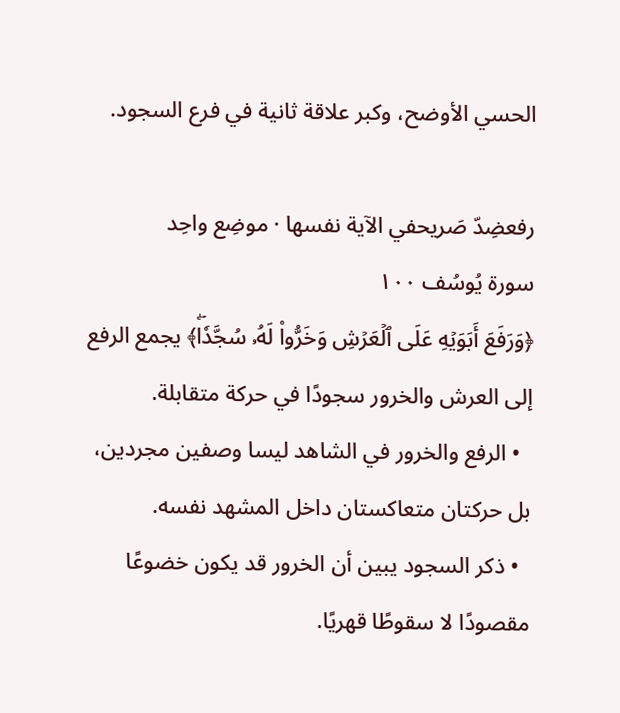الحسي الأوضح، وكبر علاقة ثانية في فرع السجود.

رفعضِدّ صَريحفي الآية نفسها · موضِع واحِد
سورة يُوسُف ١٠٠
﴿وَرَفَعَ أَبَوَيۡهِ عَلَى ٱلۡعَرۡشِ وَخَرُّواْ لَهُۥ سُجَّدٗاۖ﴾ يجمع الرفع إلى العرش والخرور سجودًا في حركة متقابلة.
  • الرفع والخرور في الشاهد ليسا وصفين مجردين، بل حركتان متعاكستان داخل المشهد نفسه.
  • ذكر السجود يبين أن الخرور قد يكون خضوعًا مقصودًا لا سقوطًا قهريًا.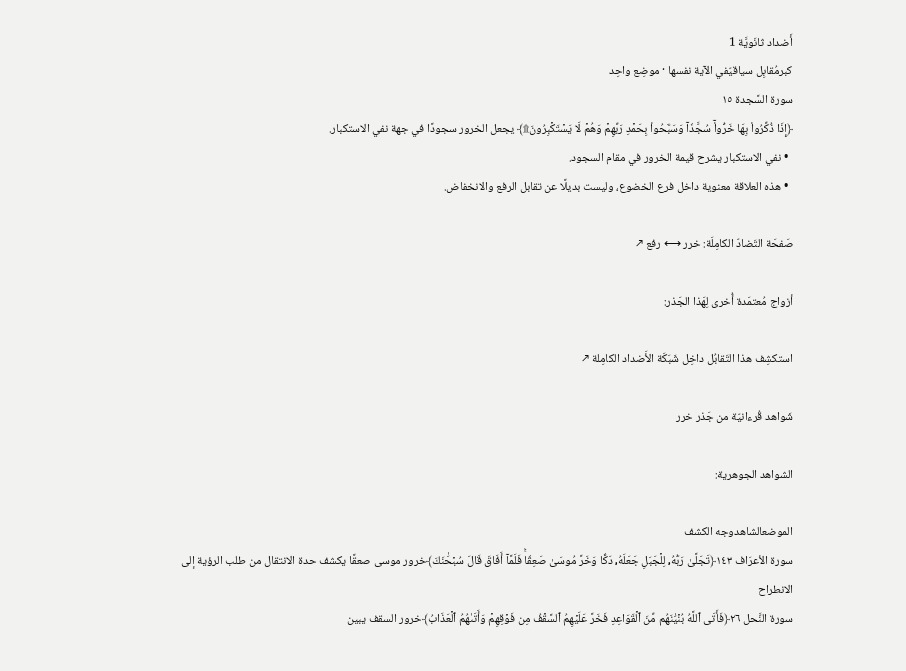أَضداد ثانَويَّة 1
كبرمُقابِل سياقيّفي الآية نفسها · موضِع واحِد
سورة السَّجدة ١٥
﴿إِذَا ذُكِّرُواْ بِهَا خَرُّواْۤ سُجَّدٗاۤ وَسَبَّحُواْ بِحَمۡدِ رَبِّهِمۡ وَهُمۡ لَا يَسۡتَكۡبِرُونَ۩﴾ يجعل الخرور سجودًا في جهة نفي الاستكبار.
  • نفي الاستكبار يشرح قيمة الخرور في مقام السجود.
  • هذه العلاقة معنوية داخل فرع الخضوع، وليست بديلًا عن تقابل الرفع والانخفاض.

صَفحَة التَضادّ الكامِلَة: خرر ⟷ رفع ↗

أزواج مُعتمَدة أُخرى لِهَذا الجَذر:

استكشِف هذا التَقابُل داخِل شَبَكَة الأَضداد الكامِلة ↗

شَواهد قُرءانيّة من جَذر خرر

الشواهد الجوهرية:

الموضعالشاهدوجه الكشف
سورة الأعرَاف ١٤٣﴿تَجَلَّىٰ رَبُّهُۥ لِلۡجَبَلِ جَعَلَهُۥ دَكّٗا وَخَرَّ مُوسَىٰ صَعِقٗاۚ فَلَمَّآ أَفَاقَ قَالَ سُبۡحَٰنَكَ﴾خرور موسى صعقًا يكشف حدة الانتقال من طلب الرؤية إلى الانطراح
سورة النَّحل ٢٦﴿فَأَتَى ٱللَّهُ بُنۡيَٰنَهُم مِّنَ ٱلۡقَوَاعِدِ فَخَرَّ عَلَيۡهِمُ ٱلسَّقۡفُ مِن فَوۡقِهِمۡ وَأَتَىٰهُمُ ٱلۡعَذَابُ﴾خرور السقف يبين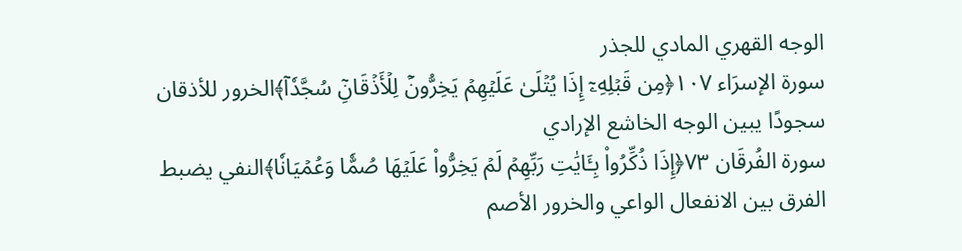الوجه القهري المادي للجذر
سورة الإسرَاء ١٠٧﴿مِن قَبۡلِهِۦٓ إِذَا يُتۡلَىٰ عَلَيۡهِمۡ يَخِرُّونَۤ لِلۡأَذۡقَانِۤ سُجَّدٗاۤ﴾الخرور للأذقان سجودًا يبين الوجه الخاشع الإرادي
سورة الفُرقَان ٧٣﴿إِذَا ذُكِّرُواْ بِـَٔايَٰتِ رَبِّهِمۡ لَمۡ يَخِرُّواْ عَلَيۡهَا صُمّٗا وَعُمۡيَانٗا﴾النفي يضبط الفرق بين الانفعال الواعي والخرور الأصم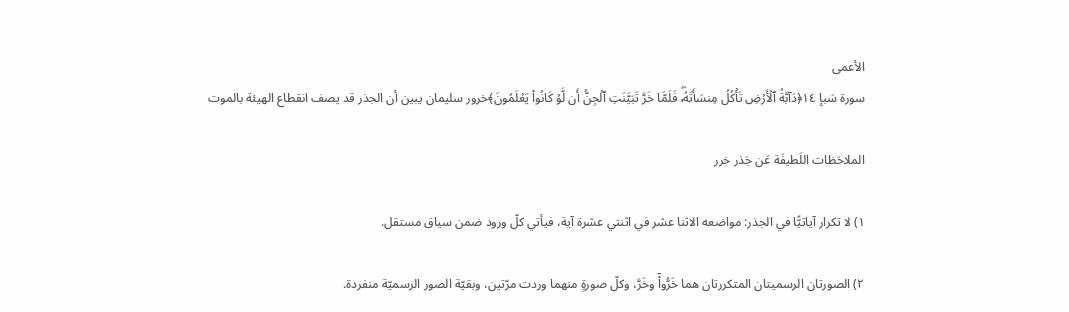الأعمى
سورة سَبإ ١٤﴿دَآبَّةُ ٱلۡأَرۡضِ تَأۡكُلُ مِنسَأَتَهُۥۖ فَلَمَّا خَرَّ تَبَيَّنَتِ ٱلۡجِنُّ أَن لَّوۡ كَانُواْ يَعۡلَمُونَ﴾خرور سليمان يبين أن الجذر قد يصف انقطاع الهيئة بالموت

الملاحَظات اللَطيفَة عَن جَذر خرر

١) لا تكرار آياتيًّا في الجذر: مواضعه الاثنا عشر في اثنتي عشرة آية، فيأتي كلّ ورود ضمن سياق مستقل.

٢) الصورتان الرسميتان المتكررتان هما خَرُّواْۤ وخَرَّ، وكلّ صورةٍ منهما وردت مرّتين، وبقيّة الصور الرسميّة منفردة.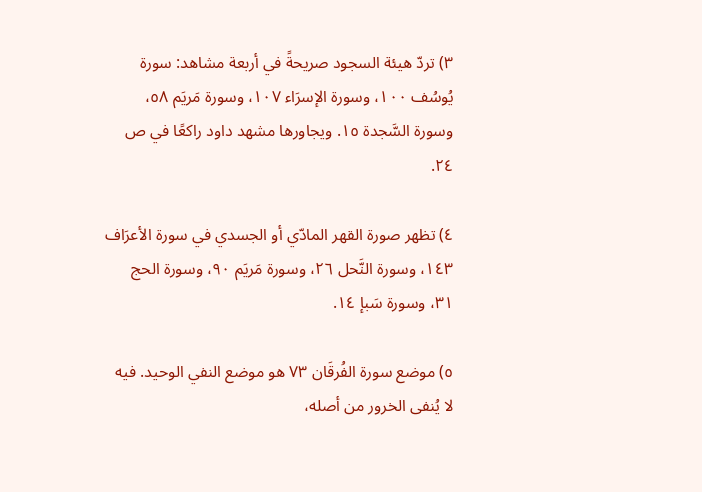٣) تردّ هيئة السجود صريحةً في أربعة مشاهد: سورة يُوسُف ١٠٠، وسورة الإسرَاء ١٠٧، وسورة مَريَم ٥٨، وسورة السَّجدة ١٥. ويجاورها مشهد داود راكعًا في ص ٢٤.

٤) تظهر صورة القهر المادّي أو الجسدي في سورة الأعرَاف ١٤٣، وسورة النَّحل ٢٦، وسورة مَريَم ٩٠، وسورة الحج ٣١، وسورة سَبإ ١٤.

٥) موضع سورة الفُرقَان ٧٣ هو موضع النفي الوحيد. فيه لا يُنفى الخرور من أصله،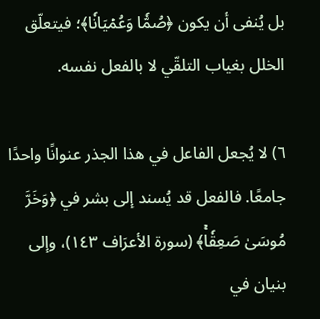بل يُنفى أن يكون ﴿صُمّٗا وَعُمۡيَانٗا﴾؛ فيتعلّق الخلل بغياب التلقّي لا بالفعل نفسه.

٦) لا يُجعل الفاعل في هذا الجذر عنوانًا واحدًا جامعًا. فالفعل قد يُسند إلى بشر في ﴿وَخَرَّ مُوسَىٰ صَعِقٗاۚ﴾ (سورة الأعرَاف ١٤٣)، وإلى بنيان في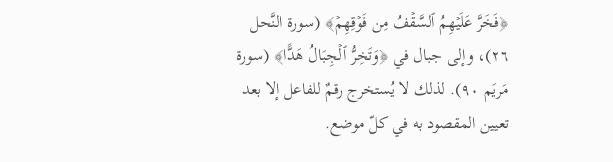﴿فَخَرَّ عَلَيۡهِمُ ٱلسَّقۡفُ مِن فَوۡقِهِمۡ﴾ (سورة النَّحل ٢٦)، وإلى جبال في ﴿وَتَخِرُّ ٱلۡجِبَالُ هَدًّا﴾ (سورة مَريَم ٩٠). لذلك لا يُستخرج رقمٌ للفاعل إلا بعد تعيين المقصود به في كلّ موضع.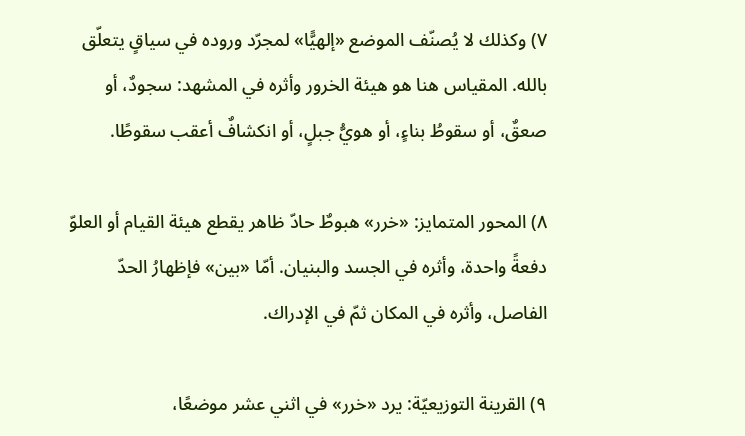٧) وكذلك لا يُصنّف الموضع «إلهيًّا» لمجرّد وروده في سياقٍ يتعلّق بالله. المقياس هنا هو هيئة الخرور وأثره في المشهد: سجودٌ، أو صعقٌ، أو سقوطُ بناءٍ، أو هويُّ جبلٍ، أو انكشافٌ أعقب سقوطًا.

٨) المحور المتمايز: «خرر» هبوطٌ حادّ ظاهر يقطع هيئة القيام أو العلوّ دفعةً واحدة، وأثره في الجسد والبنيان. أمّا «بين» فإظهارُ الحدّ الفاصل، وأثره في المكان ثمّ في الإدراك.

٩) القرينة التوزيعيّة: يرد «خرر» في اثني عشر موضعًا،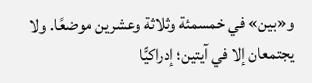و«بين» في خمسمئة وثلاثة وعشرين موضعًا. ولا يجتمعان إلا في آيتين؛ إدراكيًّا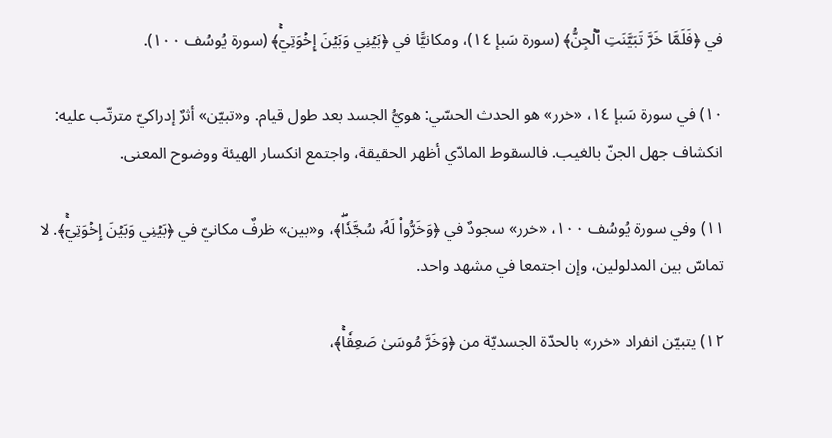في ﴿فَلَمَّا خَرَّ تَبَيَّنَتِ ٱلۡجِنُّ﴾ (سورة سَبإ ١٤)، ومكانيًّا في ﴿بَيۡنِي وَبَيۡنَ إِخۡوَتِيٓۚ﴾ (سورة يُوسُف ١٠٠).

١٠) في سورة سَبإ ١٤، «خرر» هو الحدث الحسّي: هويُّ الجسد بعد طول قيام. و«تبيّن» أثرٌ إدراكيّ مترتّب عليه: انكشاف جهل الجنّ بالغيب. فالسقوط المادّي أظهر الحقيقة، واجتمع انكسار الهيئة ووضوح المعنى.

١١) وفي سورة يُوسُف ١٠٠، «خرر» سجودٌ في ﴿وَخَرُّواْ لَهُۥ سُجَّدٗاۖ﴾، و«بين» ظرفٌ مكانيّ في ﴿بَيۡنِي وَبَيۡنَ إِخۡوَتِيٓۚ﴾. لا تماسّ بين المدلولين، وإن اجتمعا في مشهد واحد.

١٢) يتبيّن انفراد «خرر» بالحدّة الجسديّة من ﴿وَخَرَّ مُوسَىٰ صَعِقٗاۚ﴾،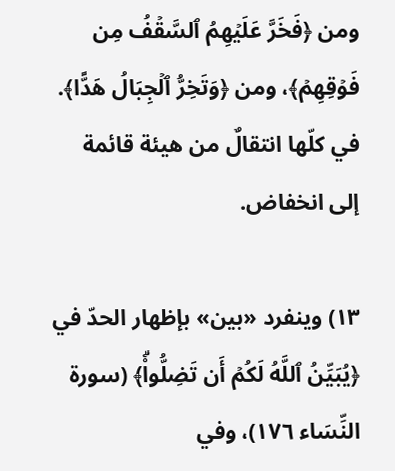ومن ﴿فَخَرَّ عَلَيۡهِمُ ٱلسَّقۡفُ مِن فَوۡقِهِمۡ﴾، ومن ﴿وَتَخِرُّ ٱلۡجِبَالُ هَدًّا﴾. في كلّها انتقالٌ من هيئة قائمة إلى انخفاض.

١٣) وينفرد «بين» بإظهار الحدّ في ﴿يُبَيِّنُ ٱللَّهُ لَكُمۡ أَن تَضِلُّواْۗ﴾ (سورة النِّسَاء ١٧٦)، وفي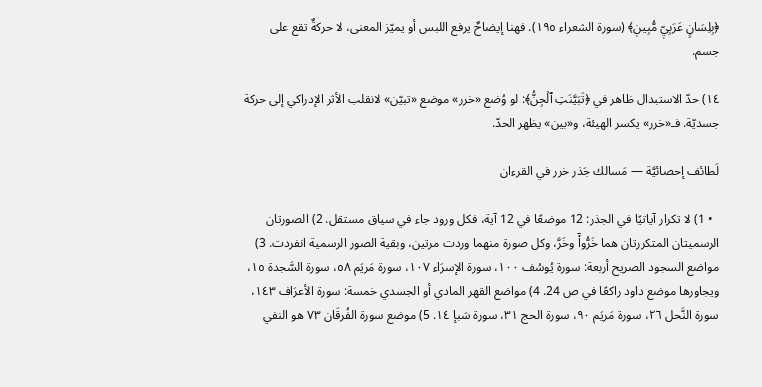﴿بِلِسَانٍ عَرَبِيّٖ مُّبِينٖ﴾ (سورة الشعراء ١٩٥). فهنا إيضاحٌ يرفع اللبس أو يميّز المعنى، لا حركةٌ تقع على جسم.

١٤) حدّ الاستبدال ظاهر في ﴿تَبَيَّنَتِ ٱلۡجِنُّ﴾: لو وُضع «خرر» موضع «تبيّن» لانقلب الأثر الإدراكي إلى حركة جسديّة. فـ«خرر» يكسر الهيئة، و«بين» يظهر الحدّ.

لَطائف إحصائيَّة — مَسالك جَذر خرر في القرءان

  • 1) لا تكرار آياتيًا في الجذر: 12 موضعًا في 12 آية، فكل ورود جاء في سياق مستقل. 2) الصورتان الرسميتان المتكررتان هما خَرُّواْۤ وخَرَّ، وكل صورة منهما وردت مرتين، وبقية الصور الرسمية انفردت. 3) مواضع السجود الصريح أربعة: سورة يُوسُف ١٠٠، سورة الإسرَاء ١٠٧، سورة مَريَم ٥٨، سورة السَّجدة ١٥، ويجاورها موضع داود راكعًا في ص 24. 4) مواضع القهر المادي أو الجسدي خمسة: سورة الأعرَاف ١٤٣، سورة النَّحل ٢٦، سورة مَريَم ٩٠، سورة الحج ٣١، سورة سَبإ ١٤. 5) موضع سورة الفُرقَان ٧٣ هو النفي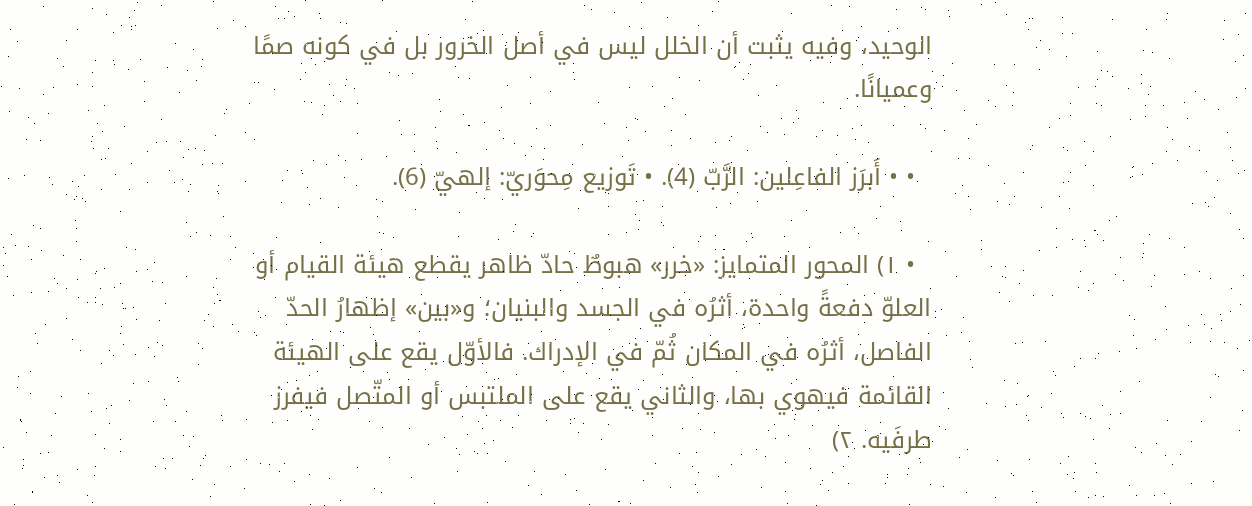الوحيد، وفيه يثبت أن الخلل ليس في أصل الخرور بل في كونه صمًا وعميانًا.

  • • أَبرَز الفاعِلين: الرَّبّ (4). • تَوزيع مِحوَريّ: إلهيّ (6).

  • ١) المحور المتمايز: «خرر» هبوطٌ حادّ ظاهر يقطع هيئة القيام أو العلوّ دفعةً واحدة، أثرُه في الجسد والبنيان؛ و«بين» إظهارُ الحدّ الفاصل، أثرُه في المكان ثُمّ في الإدراك. فالأوّل يقع على الهيئة القائمة فيهوي بها، والثاني يقع على الملتبس أو المتّصل فيفرز طرفَيه. ٢)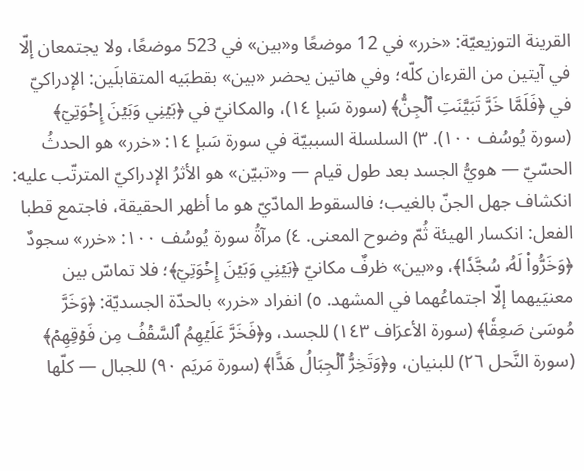القرينة التوزيعيّة: «خرر» في 12 موضعًا و«بين» في 523 موضعًا، ولا يجتمعان إلّا في آيتين من القرءان كلّه؛ وفي هاتين يحضر «بين» بقطبَيه المتقابلَين: الإدراكيّ في ﴿فَلَمَّا خَرَّ تَبَيَّنَتِ ٱلۡجِنُّ﴾ (سورة سَبإ ١٤)، والمكانيّ في ﴿بَيۡنِي وَبَيۡنَ إِخۡوَتِيٓ﴾ (سورة يُوسُف ١٠٠). ٣) السلسلة السببيّة في سورة سَبإ ١٤: «خرر» هو الحدثُ الحسّيّ — هويُّ الجسد بعد طول قيام — و«تبيّن» هو الأثرُ الإدراكيّ المترتّب عليه: انكشاف جهل الجنّ بالغيب؛ فالسقوط المادّيّ هو ما أظهر الحقيقة، فاجتمع قطبا الفعل: انكسار الهيئة ثُمّ وضوح المعنى. ٤) مرآةُ سورة يُوسُف ١٠٠: «خرر» سجودٌ ﴿وَخَرُّواْ لَهُۥ سُجَّدٗا﴾، و«بين» ظرفٌ مكانيّ ﴿بَيۡنِي وَبَيۡنَ إِخۡوَتِيٓ﴾؛ فلا تماسّ بين معنيَيهما إلّا اجتماعُهما في المشهد. ٥) انفراد «خرر» بالحدّة الجسديّة: ﴿وَخَرَّ مُوسَىٰ صَعِقٗا﴾ (سورة الأعرَاف ١٤٣) للجسد، و﴿فَخَرَّ عَلَيۡهِمُ ٱلسَّقۡفُ مِن فَوۡقِهِمۡ﴾ (سورة النَّحل ٢٦) للبنيان، و﴿وَتَخِرُّ ٱلۡجِبَالُ هَدًّا﴾ (سورة مَريَم ٩٠) للجبال — كلّها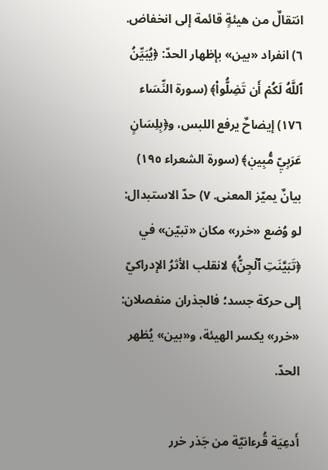انتقالٌ من هيئةٍ قائمة إلى انخفاض. ٦) انفراد «بين» بإظهار الحدّ: ﴿يُبَيِّنُ ٱللَّهُ لَكُمۡ أَن تَضِلُّواْ﴾ (سورة النِّسَاء ١٧٦) إيضاحٌ يرفع اللبس، و﴿بِلِسَانٍ عَرَبِيّٖ مُّبِينٖ﴾ (سورة الشعراء ١٩٥) بيانٌ يميّز المعنى. ٧) حدّ الاستبدال: لو وُضع «خرر» مكان «تبيّن» في ﴿تَبَيَّنَتِ ٱلۡجِنُّ﴾ لانقلب الأثرُ الإدراكيّ إلى حركة جسد؛ فالجذران منفصلان: «خرر» يكسر الهيئة، و«بين» يُظهر الحدّ.

أَدعِيَة قُرءانيّة من جَذر خرر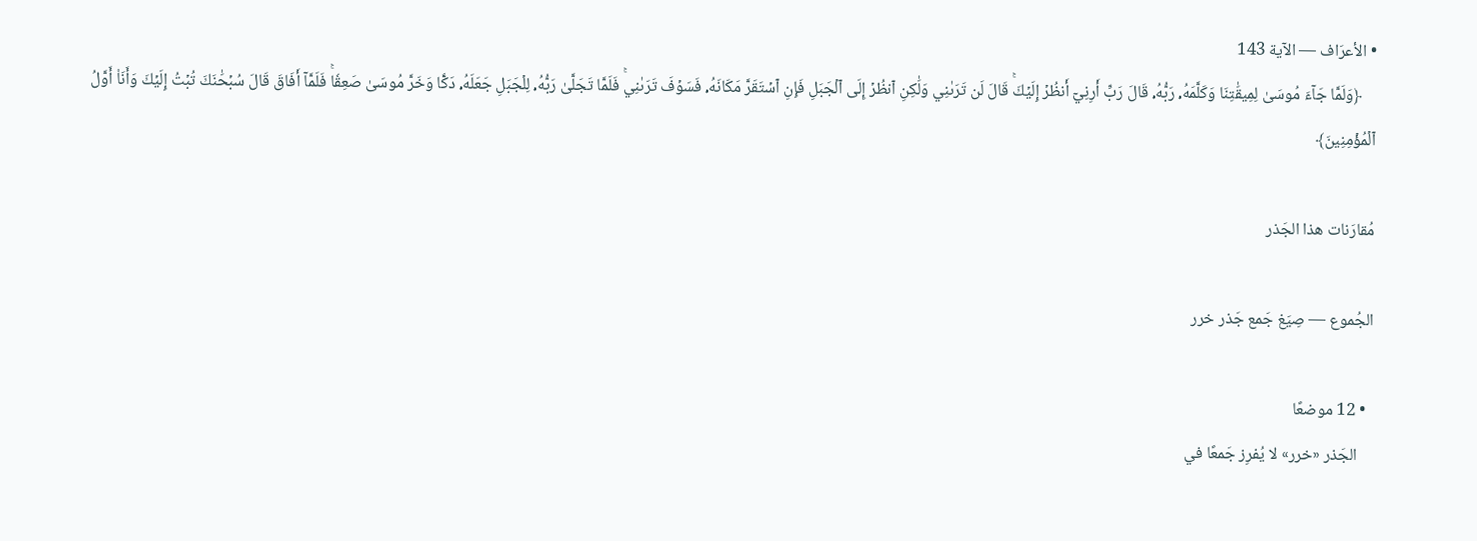• الأعرَاف — الآية 143
    ﴿وَلَمَّا جَآءَ مُوسَىٰ لِمِيقَٰتِنَا وَكَلَّمَهُۥ رَبُّهُۥ قَالَ رَبِّ أَرِنِيٓ أَنظُرۡ إِلَيۡكَۚ قَالَ لَن تَرَىٰنِي وَلَٰكِنِ ٱنظُرۡ إِلَى ٱلۡجَبَلِ فَإِنِ ٱسۡتَقَرَّ مَكَانَهُۥ فَسَوۡفَ تَرَىٰنِيۚ فَلَمَّا تَجَلَّىٰ رَبُّهُۥ لِلۡجَبَلِ جَعَلَهُۥ دَكّٗا وَخَرَّ مُوسَىٰ صَعِقٗاۚ فَلَمَّآ أَفَاقَ قَالَ سُبۡحَٰنَكَ تُبۡتُ إِلَيۡكَ وَأَنَا۠ أَوَّلُ ٱلۡمُؤۡمِنِينَ﴾

مُقارَنات هذا الجَذر

الجُموع — صِيَغ جَمع جَذر خرر

  • 12 موضعًا
    الجَذر «خرر» لا يُفرِز جَمعًا في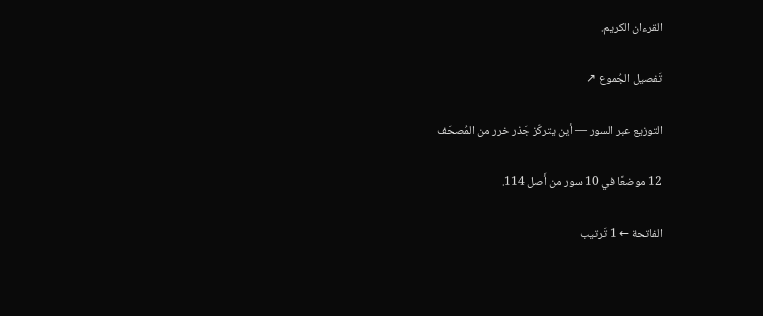القرءان الكريم.

تَفصيل الجُموع ↗

التوزيع عبر السور — أين يتركّز جَذر خرر من المُصحَف

12 موضعًا في 10 سور من أَصل 114.

الفاتحة ← 1 تَرتيب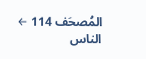المُصحَف 114 ← الناس